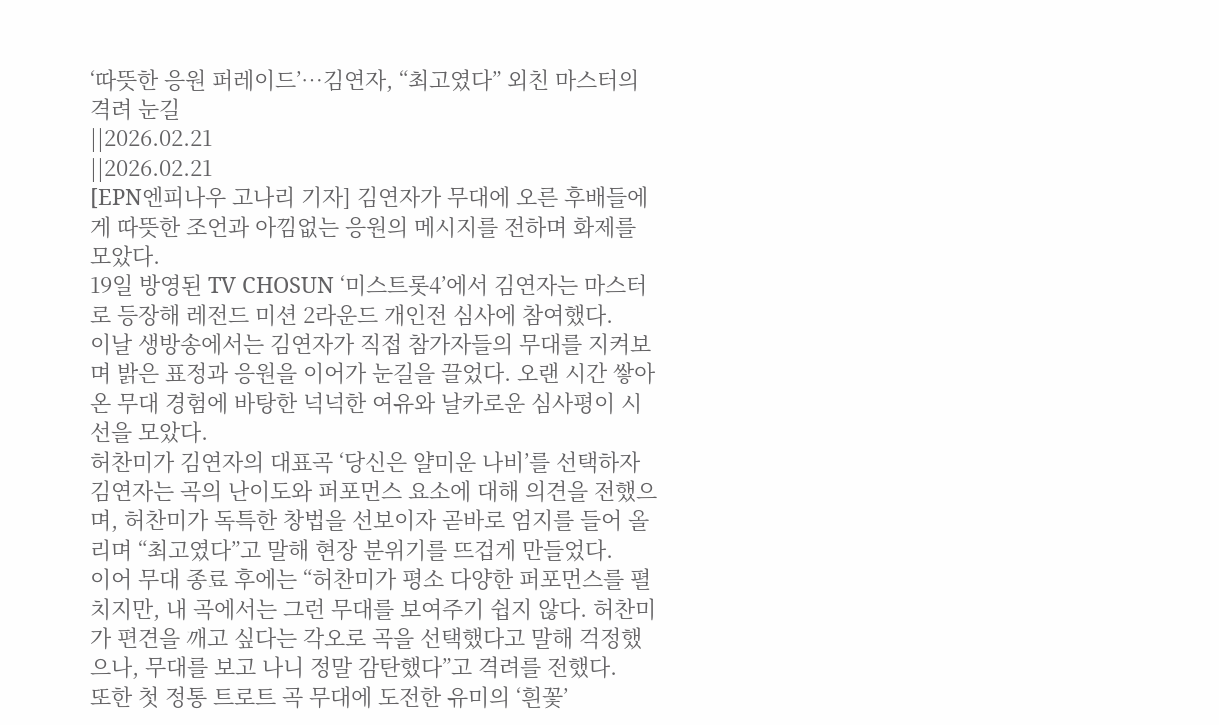‘따뜻한 응원 퍼레이드’…김연자, “최고였다” 외친 마스터의 격려 눈길
||2026.02.21
||2026.02.21
[EPN엔피나우 고나리 기자] 김연자가 무대에 오른 후배들에게 따뜻한 조언과 아낌없는 응원의 메시지를 전하며 화제를 모았다.
19일 방영된 TV CHOSUN ‘미스트롯4’에서 김연자는 마스터로 등장해 레전드 미션 2라운드 개인전 심사에 참여했다.
이날 생방송에서는 김연자가 직접 참가자들의 무대를 지켜보며 밝은 표정과 응원을 이어가 눈길을 끌었다. 오랜 시간 쌓아온 무대 경험에 바탕한 넉넉한 여유와 날카로운 심사평이 시선을 모았다.
허찬미가 김연자의 대표곡 ‘당신은 얄미운 나비’를 선택하자 김연자는 곡의 난이도와 퍼포먼스 요소에 대해 의견을 전했으며, 허찬미가 독특한 창법을 선보이자 곧바로 엄지를 들어 올리며 “최고였다”고 말해 현장 분위기를 뜨겁게 만들었다.
이어 무대 종료 후에는 “허찬미가 평소 다양한 퍼포먼스를 펼치지만, 내 곡에서는 그런 무대를 보여주기 쉽지 않다. 허찬미가 편견을 깨고 싶다는 각오로 곡을 선택했다고 말해 걱정했으나, 무대를 보고 나니 정말 감탄했다”고 격려를 전했다.
또한 첫 정통 트로트 곡 무대에 도전한 유미의 ‘흰꽃’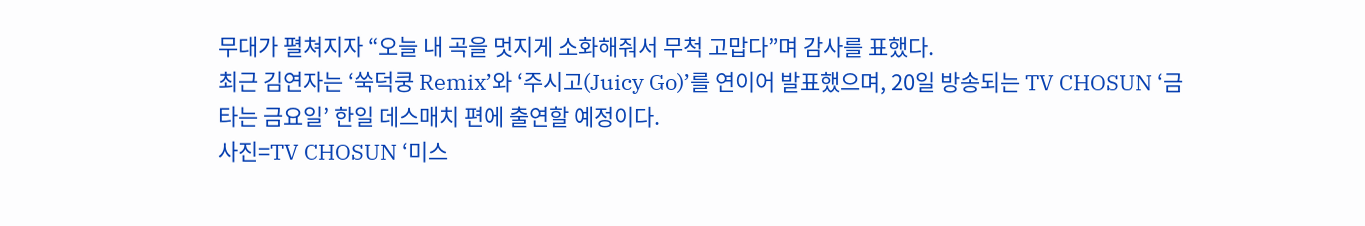무대가 펼쳐지자 “오늘 내 곡을 멋지게 소화해줘서 무척 고맙다”며 감사를 표했다.
최근 김연자는 ‘쑥덕쿵 Remix’와 ‘주시고(Juicy Go)’를 연이어 발표했으며, 20일 방송되는 TV CHOSUN ‘금타는 금요일’ 한일 데스매치 편에 출연할 예정이다.
사진=TV CHOSUN ‘미스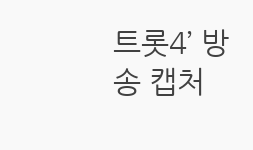트롯4’ 방송 캡처